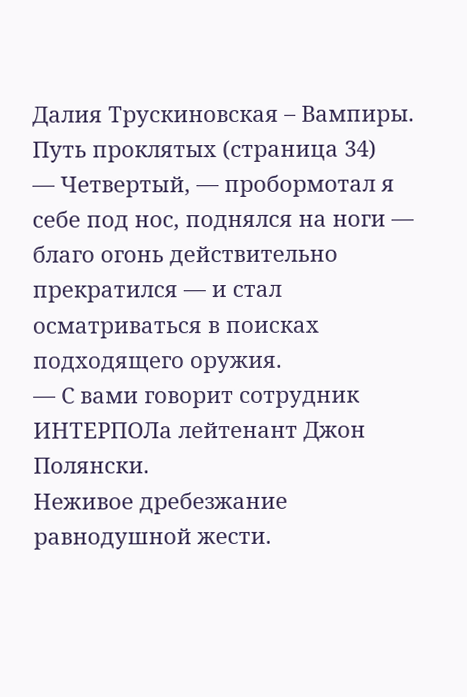Далия Трускиновская – Вампиры. Путь проклятых (страница 34)
— Четвертый, — пробормотал я себе под нос, поднялся на ноги — благо огонь действительно прекратился — и стал осматриваться в поисках подходящего оружия.
— С вами говорит сотрудник ИНТЕРПОЛа лейтенант Джон Полянски.
Неживое дребезжание равнодушной жести.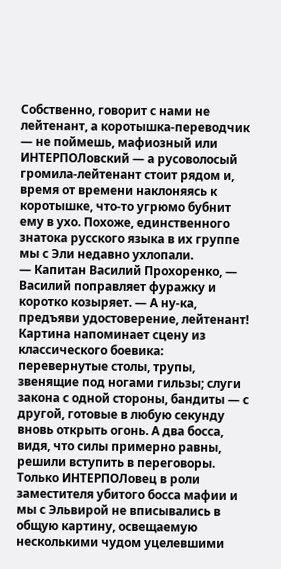Собственно, говорит с нами не лейтенант, а коротышка-переводчик — не поймешь, мафиозный или ИНТЕРПОЛовский — а русоволосый громила-лейтенант стоит рядом и, время от времени наклоняясь к коротышке, что-то угрюмо бубнит ему в ухо. Похоже, единственного знатока русского языка в их группе мы с Эли недавно ухлопали.
— Капитан Василий Прохоренко, — Василий поправляет фуражку и коротко козыряет. — А ну-ка, предъяви удостоверение, лейтенант!
Картина напоминает сцену из классического боевика: перевернутые столы, трупы, звенящие под ногами гильзы; слуги закона с одной стороны, бандиты — с другой, готовые в любую секунду вновь открыть огонь. А два босса, видя, что силы примерно равны, решили вступить в переговоры.
Только ИНТЕРПОЛовец в роли заместителя убитого босса мафии и мы с Эльвирой не вписывались в общую картину, освещаемую несколькими чудом уцелевшими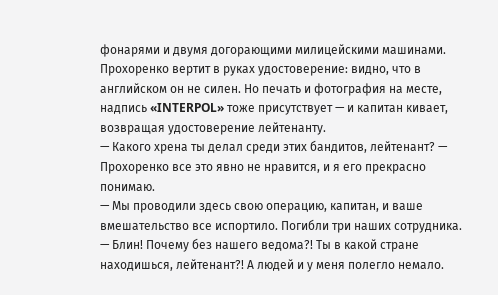фонарями и двумя догорающими милицейскими машинами.
Прохоренко вертит в руках удостоверение: видно, что в английском он не силен. Но печать и фотография на месте, надпись «INTERPOL» тоже присутствует — и капитан кивает, возвращая удостоверение лейтенанту.
— Какого хрена ты делал среди этих бандитов, лейтенант? — Прохоренко все это явно не нравится, и я его прекрасно понимаю.
— Мы проводили здесь свою операцию, капитан, и ваше вмешательство все испортило. Погибли три наших сотрудника.
— Блин! Почему без нашего ведома?! Ты в какой стране находишься, лейтенант?! А людей и у меня полегло немало.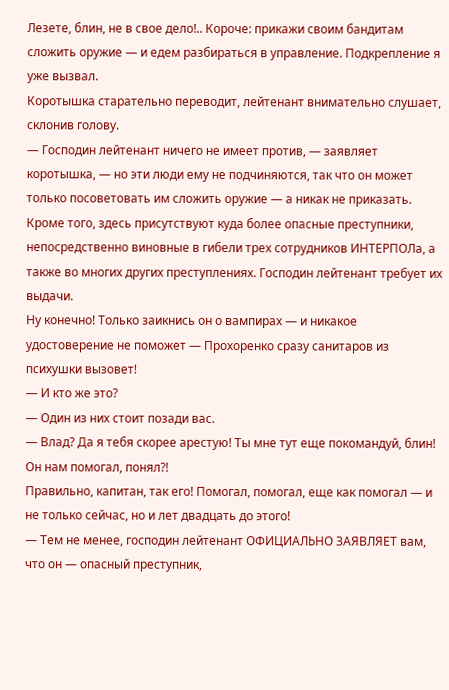Лезете, блин, не в свое дело!.. Короче: прикажи своим бандитам сложить оружие — и едем разбираться в управление. Подкрепление я уже вызвал.
Коротышка старательно переводит, лейтенант внимательно слушает, склонив голову.
— Господин лейтенант ничего не имеет против, — заявляет коротышка, — но эти люди ему не подчиняются, так что он может только посоветовать им сложить оружие — а никак не приказать. Кроме того, здесь присутствуют куда более опасные преступники, непосредственно виновные в гибели трех сотрудников ИНТЕРПОЛа, а также во многих других преступлениях. Господин лейтенант требует их выдачи.
Ну конечно! Только заикнись он о вампирах — и никакое удостоверение не поможет — Прохоренко сразу санитаров из психушки вызовет!
— И кто же это?
— Один из них стоит позади вас.
— Влад? Да я тебя скорее арестую! Ты мне тут еще покомандуй, блин! Он нам помогал, понял?!
Правильно, капитан, так его! Помогал, помогал, еще как помогал — и не только сейчас, но и лет двадцать до этого!
— Тем не менее, господин лейтенант ОФИЦИАЛЬНО ЗАЯВЛЯЕТ вам, что он — опасный преступник,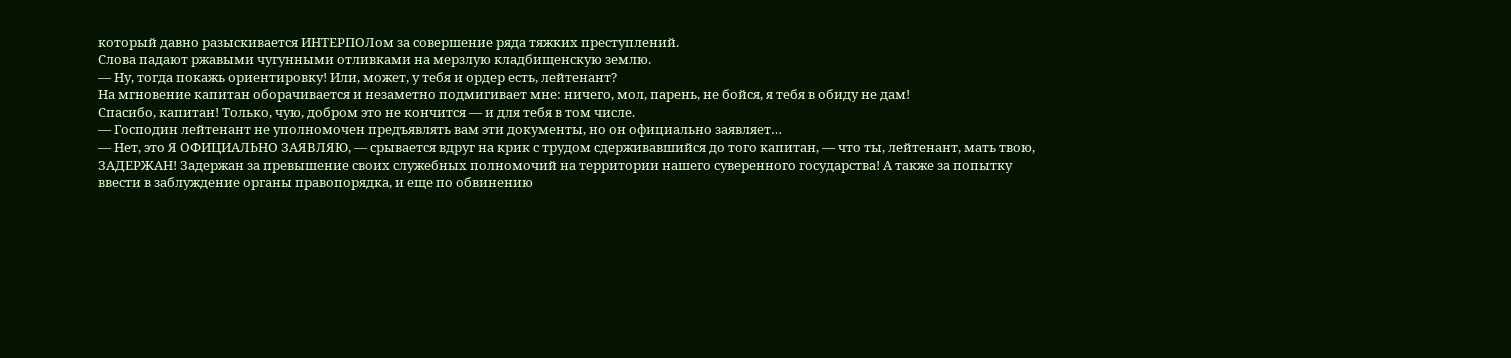который давно разыскивается ИНТЕРПОЛом за совершение ряда тяжких преступлений.
Слова падают ржавыми чугунными отливками на мерзлую кладбищенскую землю.
— Ну, тогда покажь ориентировку! Или, может, у тебя и ордер есть, лейтенант?
На мгновение капитан оборачивается и незаметно подмигивает мне: ничего, мол, парень, не бойся, я тебя в обиду не дам!
Спасибо, капитан! Только, чую, добром это не кончится — и для тебя в том числе.
— Господин лейтенант не уполномочен предъявлять вам эти документы, но он официально заявляет…
— Нет, это Я ОФИЦИАЛЬНО ЗАЯВЛЯЮ, — срывается вдруг на крик с трудом сдерживавшийся до того капитан, — что ты, лейтенант, мать твою, ЗАДЕРЖАН! Задержан за превышение своих служебных полномочий на территории нашего суверенного государства! А также за попытку ввести в заблуждение органы правопорядка, и еще по обвинению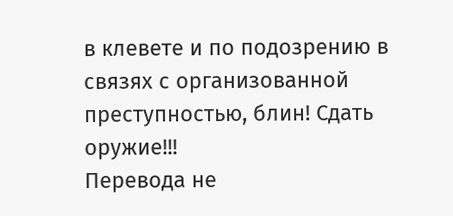в клевете и по подозрению в связях с организованной преступностью, блин! Сдать оружие!!!
Перевода не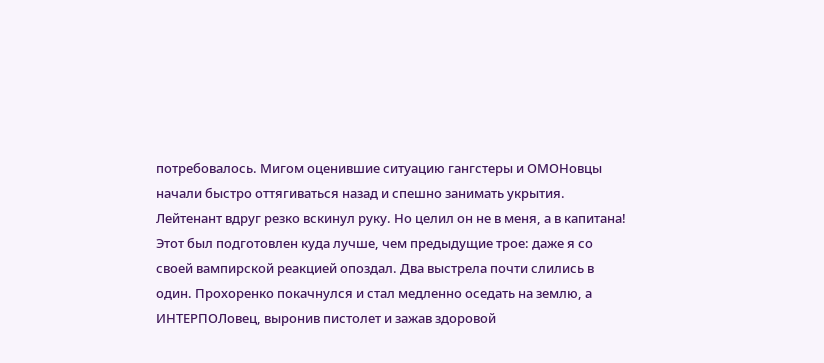потребовалось. Мигом оценившие ситуацию гангстеры и ОМОНовцы начали быстро оттягиваться назад и спешно занимать укрытия. Лейтенант вдруг резко вскинул руку. Но целил он не в меня, а в капитана! Этот был подготовлен куда лучше, чем предыдущие трое: даже я со своей вампирской реакцией опоздал. Два выстрела почти слились в один. Прохоренко покачнулся и стал медленно оседать на землю, а ИНТЕРПОЛовец, выронив пистолет и зажав здоровой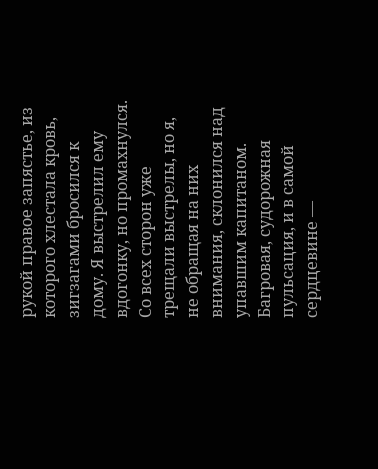рукой правое запястье, из которого хлестала кровь, зигзагами бросился к дому. Я выстрелил ему вдогонку, но промахнулся. Со всех сторон уже трещали выстрелы, но я, не обращая на них внимания, склонился над упавшим капитаном.
Багровая, судорожная пульсация, и в самой сердцевине —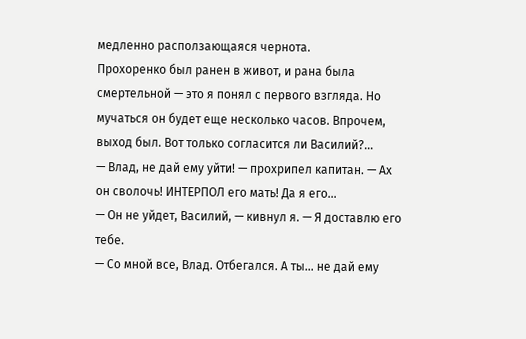медленно расползающаяся чернота.
Прохоренко был ранен в живот, и рана была смертельной — это я понял с первого взгляда. Но мучаться он будет еще несколько часов. Впрочем, выход был. Вот только согласится ли Василий?…
— Влад, не дай ему уйти! — прохрипел капитан. — Ах он сволочь! ИНТЕРПОЛ его мать! Да я его…
— Он не уйдет, Василий, — кивнул я. — Я доставлю его тебе.
— Со мной все, Влад. Отбегался. А ты… не дай ему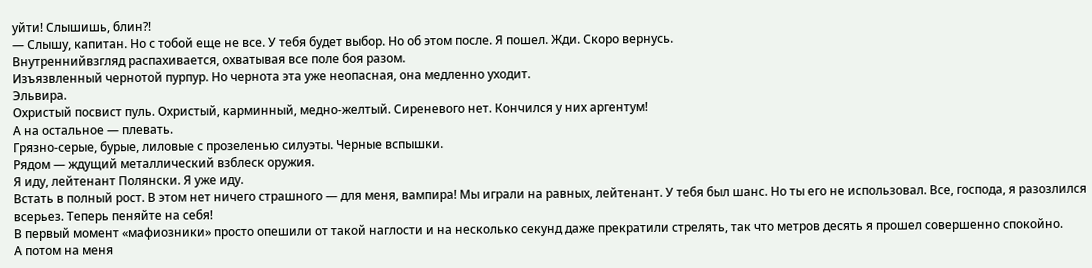уйти! Слышишь, блин?!
— Слышу, капитан. Но с тобой еще не все. У тебя будет выбор. Но об этом после. Я пошел. Жди. Скоро вернусь.
Внутреннийвзгляд распахивается, охватывая все поле боя разом.
Изъязвленный чернотой пурпур. Но чернота эта уже неопасная, она медленно уходит.
Эльвира.
Охристый посвист пуль. Охристый, карминный, медно-желтый. Сиреневого нет. Кончился у них аргентум!
А на остальное — плевать.
Грязно-серые, бурые, лиловые с прозеленью силуэты. Черные вспышки.
Рядом — ждущий металлический взблеск оружия.
Я иду, лейтенант Полянски. Я уже иду.
Встать в полный рост. В этом нет ничего страшного — для меня, вампира! Мы играли на равных, лейтенант. У тебя был шанс. Но ты его не использовал. Все, господа, я разозлился всерьез. Теперь пеняйте на себя!
В первый момент «мафиозники» просто опешили от такой наглости и на несколько секунд даже прекратили стрелять, так что метров десять я прошел совершенно спокойно.
А потом на меня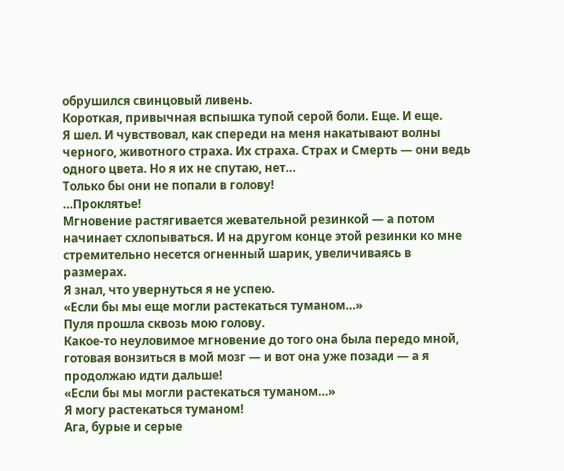обрушился свинцовый ливень.
Короткая, привычная вспышка тупой серой боли. Еще. И еще.
Я шел. И чувствовал, как спереди на меня накатывают волны черного, животного страха. Их страха. Страх и Смерть — они ведь одного цвета. Но я их не спутаю, нет…
Только бы они не попали в голову!
…Проклятье!
Мгновение растягивается жевательной резинкой — а потом начинает схлопываться. И на другом конце этой резинки ко мне стремительно несется огненный шарик, увеличиваясь в размерах.
Я знал, что увернуться я не успею.
«Если бы мы еще могли растекаться туманом…»
Пуля прошла сквозь мою голову.
Какое-то неуловимое мгновение до того она была передо мной, готовая вонзиться в мой мозг — и вот она уже позади — а я продолжаю идти дальше!
«Если бы мы могли растекаться туманом…»
Я могу растекаться туманом!
Ага, бурые и серые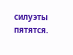силуэты пятятся.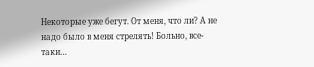Некоторые уже бегут. От меня, что ли? А не надо было в меня стрелять! Больно, все-таки…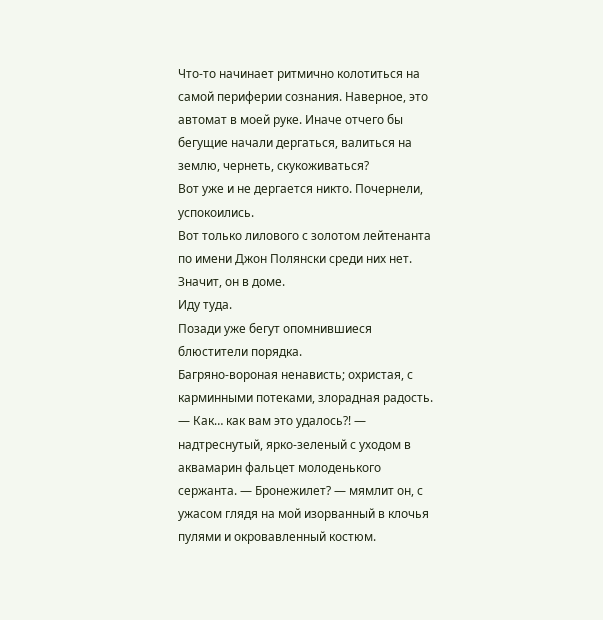Что-то начинает ритмично колотиться на самой периферии сознания. Наверное, это автомат в моей руке. Иначе отчего бы бегущие начали дергаться, валиться на землю, чернеть, скукоживаться?
Вот уже и не дергается никто. Почернели, успокоились.
Вот только лилового с золотом лейтенанта по имени Джон Полянски среди них нет. Значит, он в доме.
Иду туда.
Позади уже бегут опомнившиеся блюстители порядка.
Багряно-вороная ненависть; охристая, с карминными потеками, злорадная радость.
— Как… как вам это удалось?! — надтреснутый, ярко-зеленый с уходом в аквамарин фальцет молоденького сержанта. — Бронежилет? — мямлит он, с ужасом глядя на мой изорванный в клочья пулями и окровавленный костюм.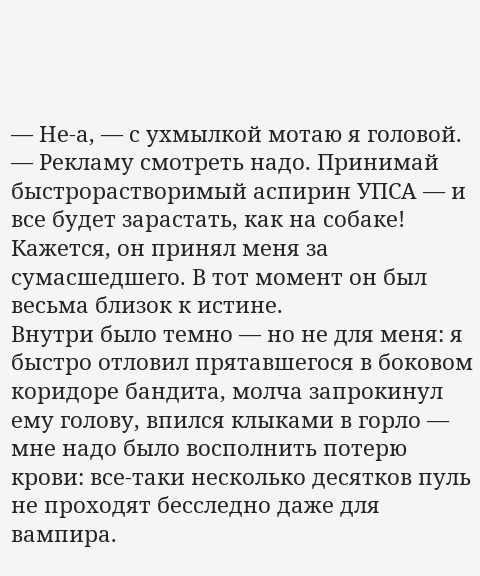— Не-а, — с ухмылкой мотаю я головой. — Рекламу смотреть надо. Принимай быстрорастворимый аспирин УПСА — и все будет зарастать, как на собаке!
Кажется, он принял меня за сумасшедшего. В тот момент он был весьма близок к истине.
Внутри было темно — но не для меня: я быстро отловил прятавшегося в боковом коридоре бандита, молча запрокинул ему голову, впился клыками в горло — мне надо было восполнить потерю крови: все-таки несколько десятков пуль не проходят бесследно даже для вампира.